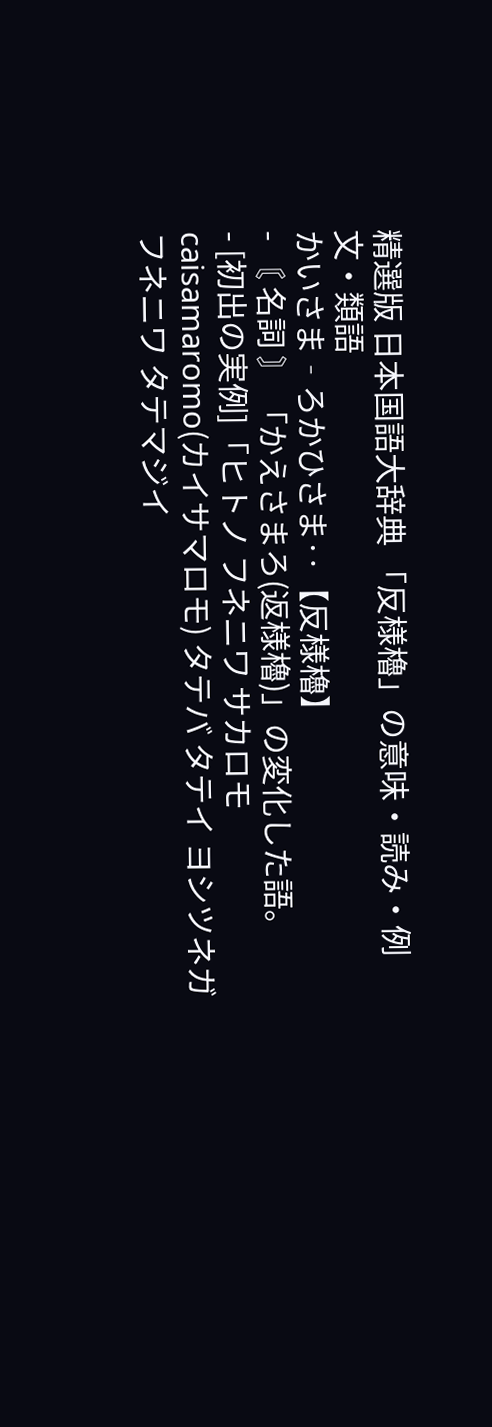精選版 日本国語大辞典 「反様櫓」の意味・読み・例文・類語
かいさま‐ろかひさま‥【反様櫓】
- 〘 名詞 〙 「かえさまろ(返様櫓)」の変化した語。
- [初出の実例]「ヒトノ フネニワ サカロモ caisamaromo(カイサマロモ) タテバ タテイ ヨシツネガ フネニワ タテマジイ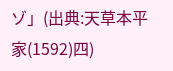ゾ」(出典:天草本平家(1592)四)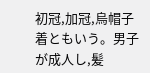初冠,加冠,烏帽子着ともいう。男子が成人し,髪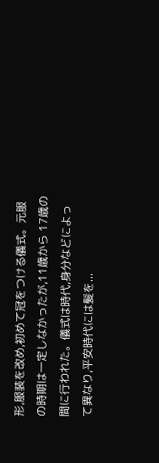形,服装を改め,初めて冠をつける儀式。元服の時期は一定しなかったが,11歳から 17歳の間に行われた。儀式は時代,身分などによって異なり,平安時代には髪を...